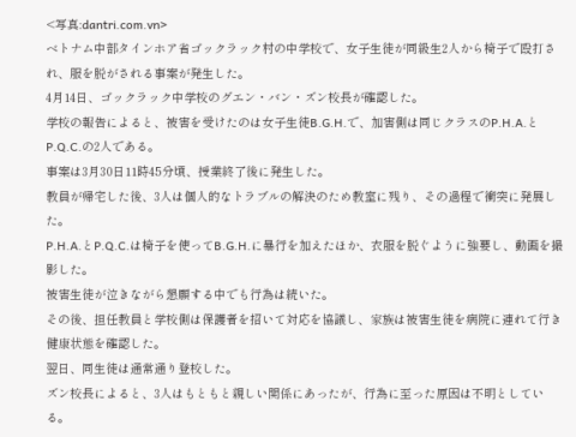<写真:dantri.com.vn>
ベトナム中部タインホア省ゴックラック村の中学校で、女子生徒が同級生2人から椅子で殴打され、服を脱がされる事案が発生した。
4月14日、ゴックラック中学校のグエン・バン・ズン校長が確認した。
学校の報告によると、被害を受けたのは女子生徒B.G.H.で、加害側は同じクラスのP.H.A.とP.Q.C.の2人である。
事案は3月30日11時45分頃、授業終了後に発生した。
教員が帰宅した後、3人は個人的なトラブルの解決のため教室に残り、その過程で衝突に発展した。
P.H.A.とP.Q.C.は椅子を使ってB.G.H.に暴行を加えたほか、衣服を脱ぐように強要し、動画を撮影した。
被害生徒が泣きながら懇願する中でも行為は続いた。
その後、担任教員と学校側は保護者を招いて対応を協議し、家族は被害生徒を病院に連れて行き健康状態を確認した。
翌日、同生徒は通常通り登校した。
ズン校長によると、3人はもともと親しい関係にあったが、行為に至った原因は不明としている。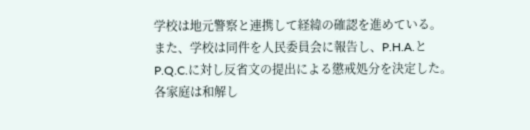学校は地元警察と連携して経緯の確認を進めている。
また、学校は同件を人民委員会に報告し、P.H.A.とP.Q.C.に対し反省文の提出による懲戒処分を決定した。
各家庭は和解し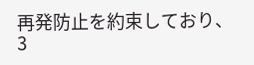再発防止を約束しており、3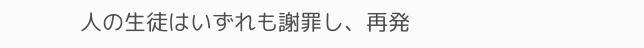人の生徒はいずれも謝罪し、再発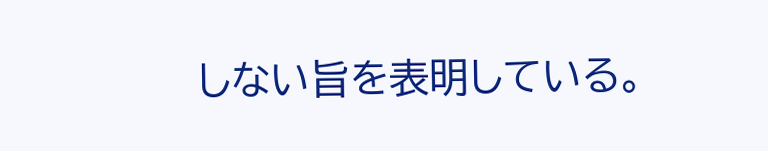しない旨を表明している。